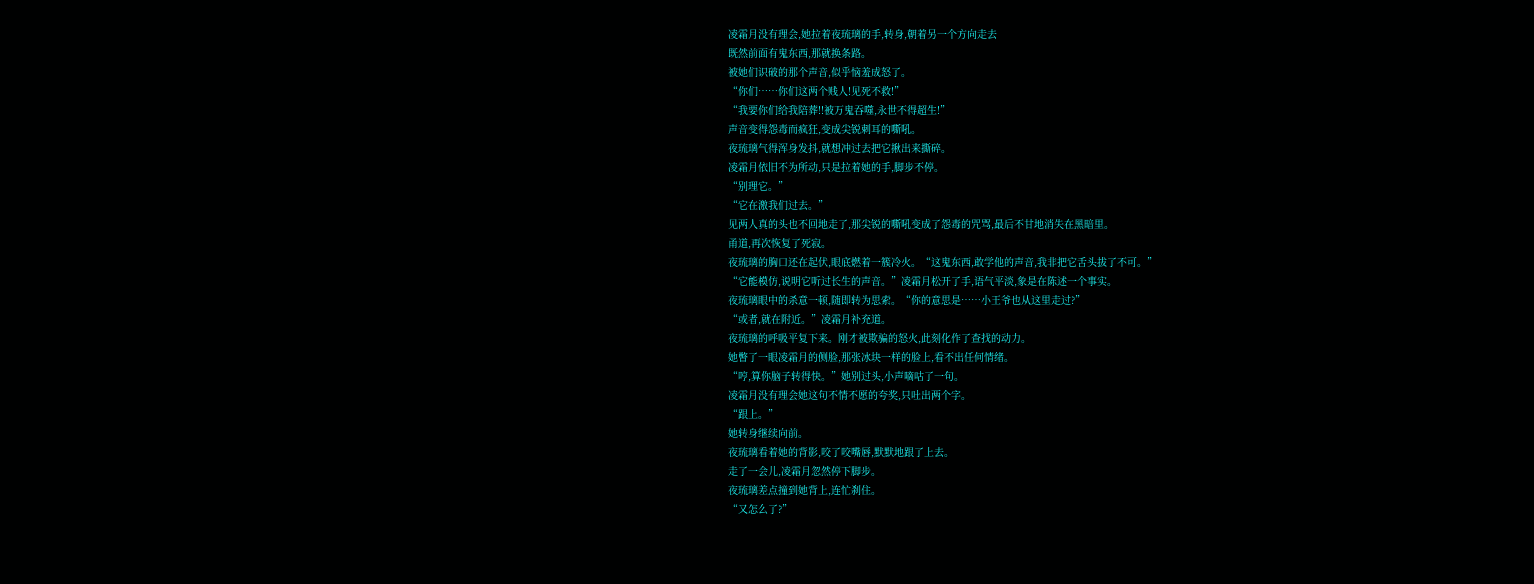凌霜月没有理会,她拉着夜琉璃的手,转身,朝着另一个方向走去
既然前面有鬼东西,那就换条路。
被她们识破的那个声音,似乎恼羞成怒了。
“你们……你们这两个贱人!见死不救!”
“我要你们给我陪葬!!被万鬼吞噬,永世不得超生!”
声音变得怨毒而疯狂,变成尖锐刺耳的嘶吼。
夜琉璃气得浑身发抖,就想冲过去把它揪出来撕碎。
凌霜月依旧不为所动,只是拉着她的手,脚步不停。
“别理它。”
“它在激我们过去。”
见两人真的头也不回地走了,那尖锐的嘶吼变成了怨毒的咒骂,最后不甘地消失在黑暗里。
甬道,再次恢复了死寂。
夜琉璃的胸口还在起伏,眼底燃着一簇冷火。“这鬼东西,敢学他的声音,我非把它舌头拔了不可。”
“它能模仿,说明它听过长生的声音。”凌霜月松开了手,语气平淡,象是在陈述一个事实。
夜琉璃眼中的杀意一顿,随即转为思索。“你的意思是……小王爷也从这里走过?”
“或者,就在附近。”凌霜月补充道。
夜琉璃的呼吸平复下来。刚才被欺骗的怒火,此刻化作了查找的动力。
她瞥了一眼凌霜月的侧脸,那张冰块一样的脸上,看不出任何情绪。
“哼,算你脑子转得快。”她别过头,小声嘀咕了一句。
凌霜月没有理会她这句不情不愿的夸奖,只吐出两个字。
“跟上。”
她转身继续向前。
夜琉璃看着她的背影,咬了咬嘴唇,默默地跟了上去。
走了一会儿,凌霜月忽然停下脚步。
夜琉璃差点撞到她背上,连忙刹住。
“又怎么了?”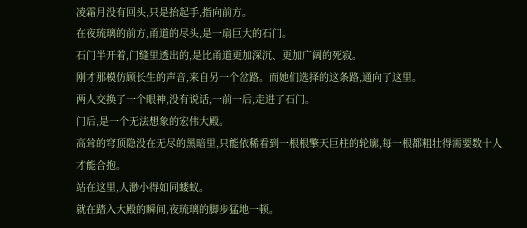凌霜月没有回头,只是抬起手,指向前方。
在夜琉璃的前方,甬道的尽头,是一扇巨大的石门。
石门半开着,门缝里透出的,是比甬道更加深沉、更加广阔的死寂。
刚才那模仿顾长生的声音,来自另一个岔路。而她们选择的这条路,通向了这里。
两人交换了一个眼神,没有说话,一前一后,走进了石门。
门后,是一个无法想象的宏伟大殿。
高耸的穹顶隐没在无尽的黑暗里,只能依稀看到一根根擎天巨柱的轮廓,每一根都粗壮得需要数十人才能合抱。
站在这里,人渺小得如同蝼蚁。
就在踏入大殿的瞬间,夜琉璃的脚步猛地一顿。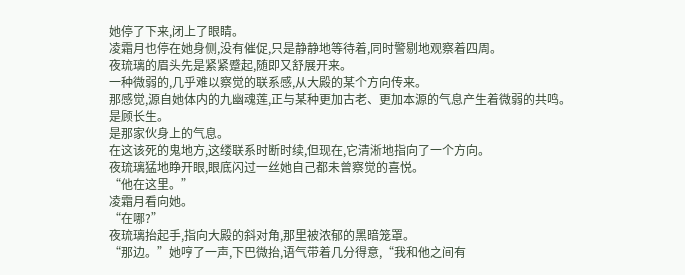她停了下来,闭上了眼睛。
凌霜月也停在她身侧,没有催促,只是静静地等待着,同时警剔地观察着四周。
夜琉璃的眉头先是紧紧蹙起,随即又舒展开来。
一种微弱的,几乎难以察觉的联系感,从大殿的某个方向传来。
那感觉,源自她体内的九幽魂莲,正与某种更加古老、更加本源的气息产生着微弱的共鸣。
是顾长生。
是那家伙身上的气息。
在这该死的鬼地方,这缕联系时断时续,但现在,它清淅地指向了一个方向。
夜琉璃猛地睁开眼,眼底闪过一丝她自己都未曾察觉的喜悦。
“他在这里。”
凌霜月看向她。
“在哪?”
夜琉璃抬起手,指向大殿的斜对角,那里被浓郁的黑暗笼罩。
“那边。”她哼了一声,下巴微抬,语气带着几分得意,“我和他之间有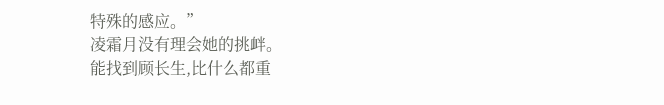特殊的感应。”
凌霜月没有理会她的挑衅。
能找到顾长生,比什么都重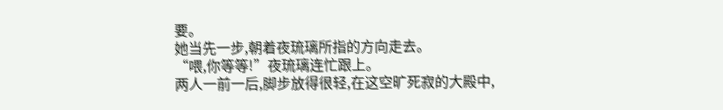要。
她当先一步,朝着夜琉璃所指的方向走去。
“喂,你等等!”夜琉璃连忙跟上。
两人一前一后,脚步放得很轻,在这空旷死寂的大殿中,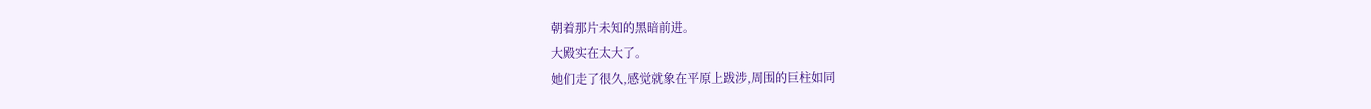朝着那片未知的黑暗前进。
大殿实在太大了。
她们走了很久,感觉就象在平原上跋涉,周围的巨柱如同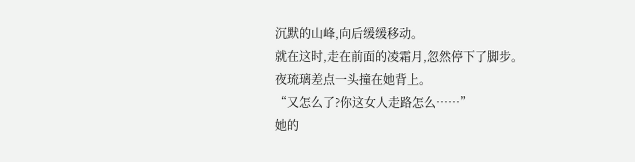沉默的山峰,向后缓缓移动。
就在这时,走在前面的凌霜月,忽然停下了脚步。
夜琉璃差点一头撞在她背上。
“又怎么了?你这女人走路怎么……”
她的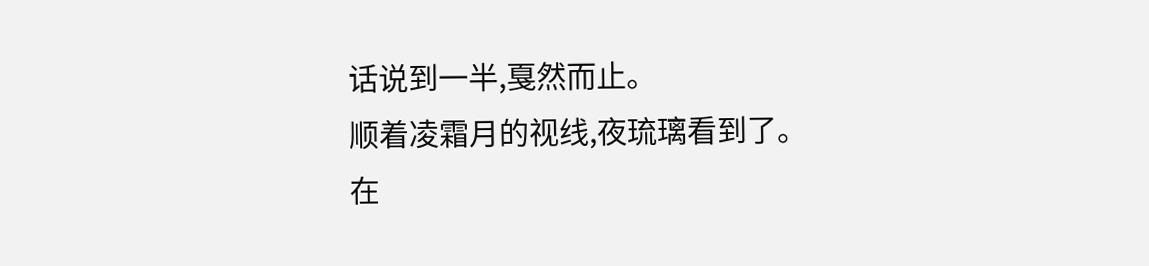话说到一半,戛然而止。
顺着凌霜月的视线,夜琉璃看到了。
在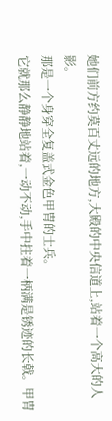她们前方约莫百丈远的地方,大殿的中央信道上,站着一个高大的人影。
那是一个身穿全复盖式金色甲胄的士兵。
它就那么静静地站着,一动不动,手中拄着一柄满是锈迹的长戟。甲胄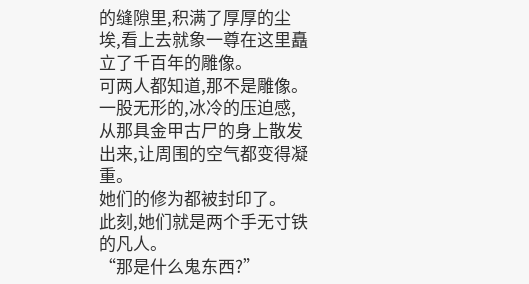的缝隙里,积满了厚厚的尘埃,看上去就象一尊在这里矗立了千百年的雕像。
可两人都知道,那不是雕像。
一股无形的,冰冷的压迫感,从那具金甲古尸的身上散发出来,让周围的空气都变得凝重。
她们的修为都被封印了。
此刻,她们就是两个手无寸铁的凡人。
“那是什么鬼东西?”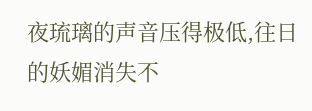夜琉璃的声音压得极低,往日的妖媚消失不